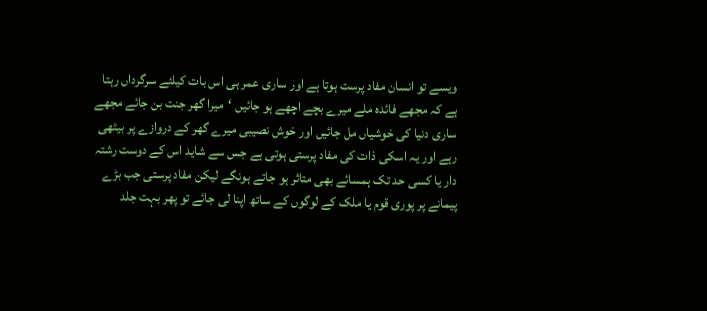ویسے تو انسان مفاد پرست ہوتا ہے اور ساری عمر ہی اس بات کیلئے سرگرداں رہتا ہے کہ مجھے فائدہ ملے میرے بچے اچھے ہو جائیں ‘میرا گھر جنت بن جائے مجھے ساری دنیا کی خوشیاں مل جائیں اور خوش نصیبی میرے گھر کے دروازے پر بیٹھی رہے اور یہ اسکی ذات کی مفاد پرستی ہوتی ہے جس سے شاید اس کے دوست رشتہ دار یا کسی حد تک ہمسائے بھی متاثر ہو جاتے ہونگے لیکن مفاد پرستی جب بڑے پیمانے پر پوری قوم یا ملک کے لوگوں کے ساتھ اپنا لی جائے تو پھر بہت جلد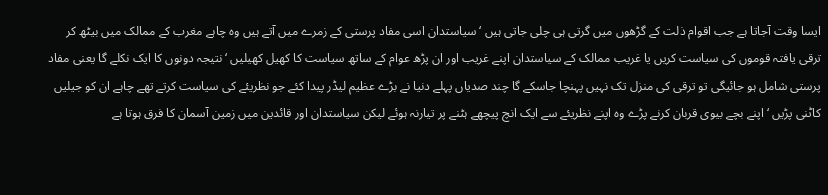ایسا وقت آجاتا ہے جب اقوام ذلت کے گڑھوں میں گرتی ہی چلی جاتی ہیں ‘سیاستدان اسی مفاد پرستی کے زمرے میں آتے ہیں وہ چاہے مغرب کے ممالک میں بیٹھ کر ترقی یافتہ قوموں کی سیاست کریں یا غریب ممالک کے سیاستدان اپنے غریب اور ان پڑھ عوام کے ساتھ سیاست کا کھیل کھیلیں ‘نتیجہ دونوں کا ایک نکلے گا یعنی مفاد پرستی شامل ہو جائیگی تو ترقی کی منزل تک نہیں پہنچا جاسکے گا چند صدیاں پہلے دنیا نے بڑے عظیم لیڈر پیدا کئے جو نظریئے کی سیاست کرتے تھے چاہے ان کو جیلیں کاٹنی پڑیں ‘ اپنے بچے بیوی قربان کرنے پڑے وہ اپنے نظریئے سے ایک انچ پیچھے ہٹنے پر تیارنہ ہوئے لیکن سیاستدان اور قائدین میں زمین آسمان کا فرق ہوتا ہے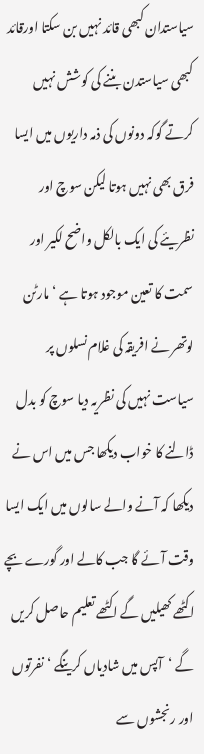سیاستدان کبھی قائد نہیں بن سکتا اورقائد کبھی سیاستدن بننے کی کوشش نہیں کرتے گوکہ دونوں کی ذمہ داریوں میں ایسا فرق بھی نہیں ہوتا لیکن سوچ اور نظریئے کی ایک بالکل واضح لکیر اور سمت کا تعین موجود ہوتا ہے ‘مارٹن لوتھر نے افریقہ کی غلام نسلوں پر سیاست نہیں کی نظریہ دیا سوچ کو بدل ڈالنے کا خواب دیکھا جس میں اس نے دیکھا کہ آنے والے سالوں میں ایک ایسا وقت آئے گا جب کالے اور گورے بچے اکٹھے کھیلیں گے اکٹھے تعلیم حاصل کریں گے ‘آپس میں شادیاں کرینگے ‘نفرتوں اور رنجشوں سے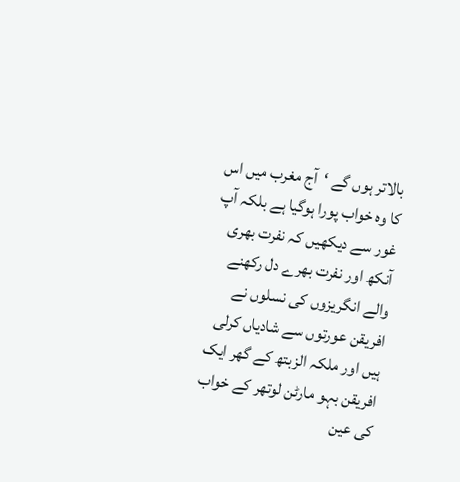بالاتر ہوں گے ‘آج مغرب میں اس کا وہ خواب پورا ہوگیا ہے بلکہ آپ غور سے دیکھیں کہ نفرت بھری آنکھ اور نفرت بھرے دل رکھنے والے انگریزوں کی نسلوں نے افریقن عورتوں سے شادیاں کرلی ہیں اور ملکہ الزبتھ کے گھر ایک افریقن بہو مارٹن لوتھر کے خواب کی عین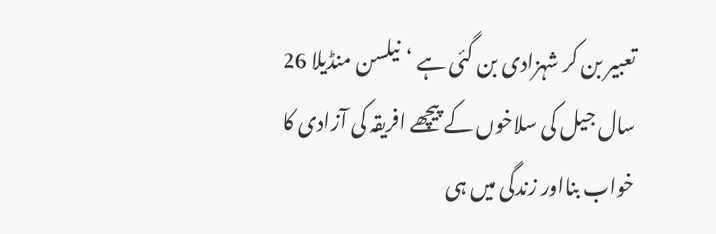تعبیر بن کر شہزادی بن گئی ہے ‘نیلسن منڈیلا 26 سال جیل کی سلاخوں کے پیچھے افریقہ کی آزادی کا خواب بنااور زندگی میں ہی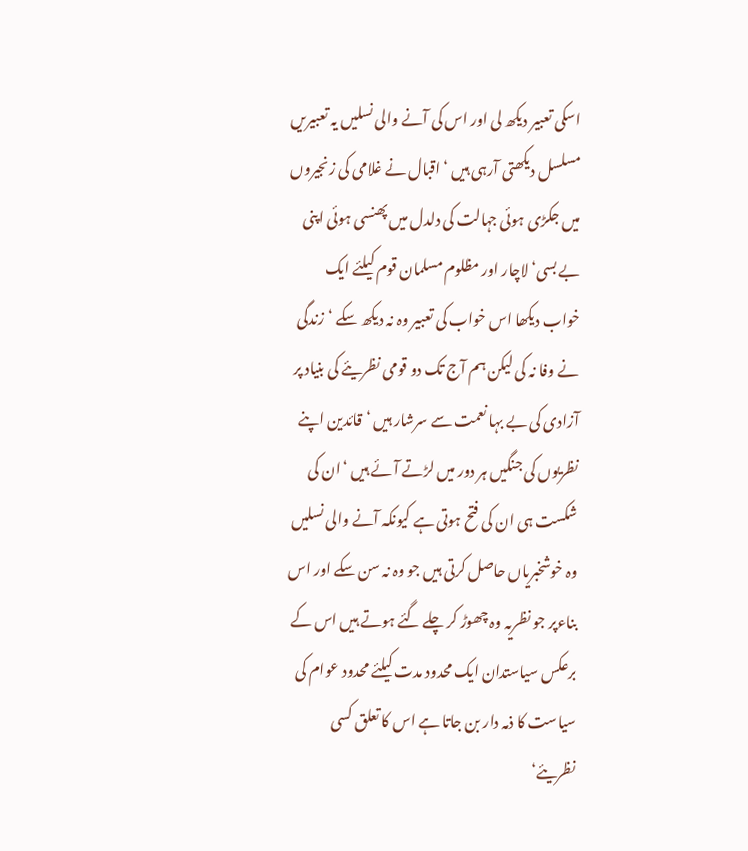اسکی تعبیر دیکھ لی اور اس کی آنے والی نسلیں یہ تعبیریں مسلسل دیکھتی آرہی ہیں ‘اقبال نے غلامی کی زنجیروں میں جکڑی ہوئی جہالت کی دلدل میں پھنسی ہوئی اپنی بے بسی‘ لاچار اور مظلوم مسلمان قوم کیلئے ایک خواب دیکھا اس خواب کی تعبیر وہ نہ دیکھ سکے ‘زندگی نے وفا نہ کی لیکن ہم آج تک دو قومی نظریئے کی بنیاد پر آزادی کی بے بہا نعمت سے سرشار ہیں ‘قائدین اپنے نظریوں کی جنگیں ہر دور میں لڑتے آئے ہیں ‘ان کی شکست ہی ان کی فتح ہوتی ہے کیونکہ آنے والی نسلیں وہ خوشخبریاں حاصل کرتی ہیں جو وہ نہ سن سکے اور اس بناءپر جو نظریہ وہ چھوڑ کر چلے گئے ہوتے ہیں اس کے برعکس سیاستدان ایک محدود مدت کیلئے محدود عوام کی سیاست کا ذمہ دار بن جاتا ہے اس کا تعلق کسی نظریئے‘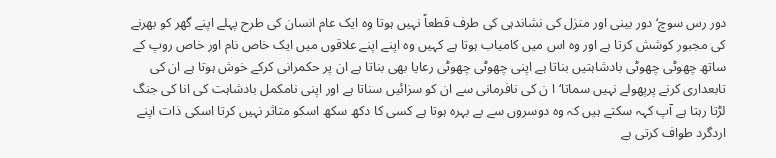دور رس سوچ‘ دور بینی اور منزل کی نشاندہی کی طرف قطعاً نہیں ہوتا وہ ایک عام انسان کی طرح پہلے اپنے گھر کو بھرنے کی مجبور کوشش کرتا ہے اور وہ اس میں کامیاب ہوتا ہے کہیں وہ اپنے اپنے علاقوں میں ایک خاص نام اور خاص روپ کے ساتھ چھوٹی چھوٹی بادشاہتیں بناتا ہے اپنی چھوٹی چھوٹی رعایا بھی بناتا ہے ان پر حکمرانی کرکے خوش ہوتا ہے ان کی تابعداری کرنے پرپھولے نہیں سماتا‘ا ن کی نافرمانی سے ان کو سزائیں سناتا ہے اور اپنی نامکمل بادشاہت کی انا کی جنگ لڑتا رہتا ہے آپ کہہ سکتے ہیں کہ وہ دوسروں سے بے بہرہ ہوتا ہے کسی کا دکھ سکھ اسکو متاثر نہیں کرتا اسکی ذات اپنے اردگرد طواف کرتی ہے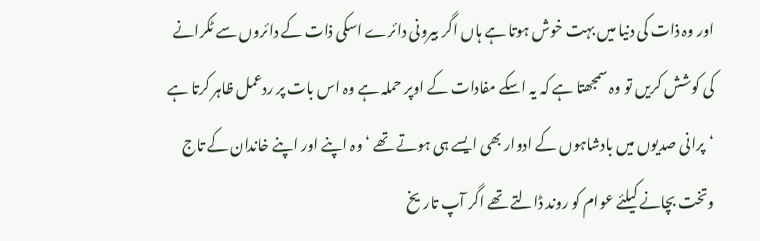اور وہ ذات کی دنیا میں بہت خوش ہوتا ہے ہاں اگر بیرونی دائرے اسکی ذات کے دائروں سے ٹکرانے کی کوشش کریں تو وہ سمجھتا ہے کہ یہ اسکے مفادات کے اوپر حملہ ہے وہ اس بات پر ردعمل ظاہر کرتا ہے ‘پرانی صدیوں میں بادشاہوں کے ادوار بھی ایسے ہی ہوتے تھے ‘وہ اپنے اور اپنے خاندان کے تاج وتخت بچانے کیلئے عوام کو روند ڈالتے تھے اگر آپ تاریخ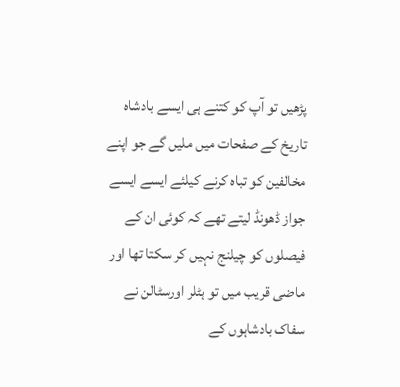پڑھیں تو آپ کو کتنے ہی ایسے بادشاہ تاریخ کے صفحات میں ملیں گے جو اپنے مخالفین کو تباہ کرنے کیلئے ایسے ایسے جواز ڈھونڈ لیتے تھے کہ کوئی ان کے فیصلوں کو چیلنج نہیں کر سکتا تھا اور ماضی قریب میں تو ہٹلر اورسٹالن نے سفاک بادشاہوں کے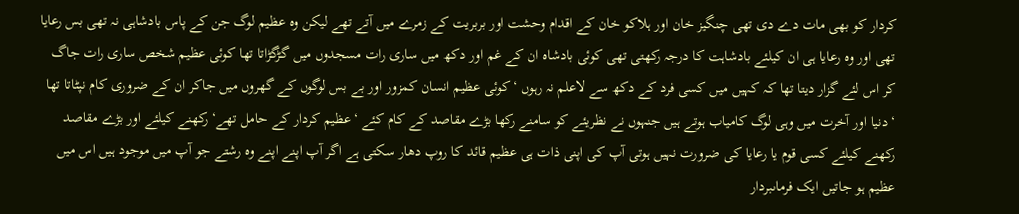کردار کو بھی مات دے دی تھی چنگیز خان اور ہلاکو خان کے اقدام وحشت اور بربریت کے زمرے میں آتے تھے لیکن وہ عظیم لوگ جن کے پاس بادشاہی نہ تھی بس رعایا تھی اور وہ رعایا ہی ان کیلئے بادشاہت کا درجہ رکھتی تھی کوئی بادشاہ ان کے غم اور دکھ میں ساری رات مسجدوں میں گڑگڑاتا تھا کوئی عظیم شخص ساری رات جاگ کر اس لئے گزار دیتا تھا کہ کہیں میں کسی فرد کے دکھ سے لاعلم نہ رہوں ‘کوئی عظیم انسان کمزور اور بے بس لوگوں کے گھروں میں جاکر ان کے ضروری کام نپٹاتا تھا ‘دنیا اور آخرت میں وہی لوگ کامیاب ہوتے ہیں جنہوں نے نظریئے کو سامنے رکھا بڑے مقاصد کے کام کئے ‘عظیم کردار کے حامل تھے‘ رکھنے کیلئے اور بڑے مقاصد رکھنے کیلئے کسی قوم یا رعایا کی ضرورت نہیں ہوتی آپ کی اپنی ذات ہی عظیم قائد کا روپ دھار سکتی ہے اگر آپ اپنے اپنے وہ رشتے جو آپ میں موجود ہیں اس میں عظیم ہو جاتیں ایک فرماںبردار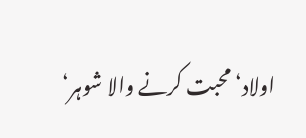اولاد‘ محبت کرنے والا شوہر‘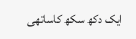ایک دکھ سکھ کاساتھی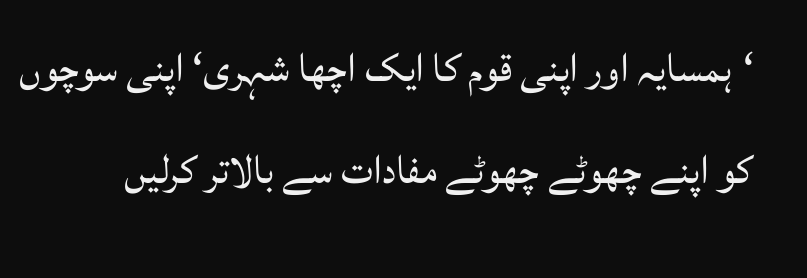‘ہمسایہ اور اپنی قوم کا ایک اچھا شہری‘ اپنی سوچوں کو اپنے چھوٹے چھوٹے مفادات سے بالاتر کرلیں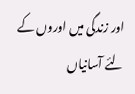اور زندگی میں اوروں کے لئے آسانیاں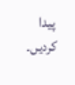پیدا کردیں۔